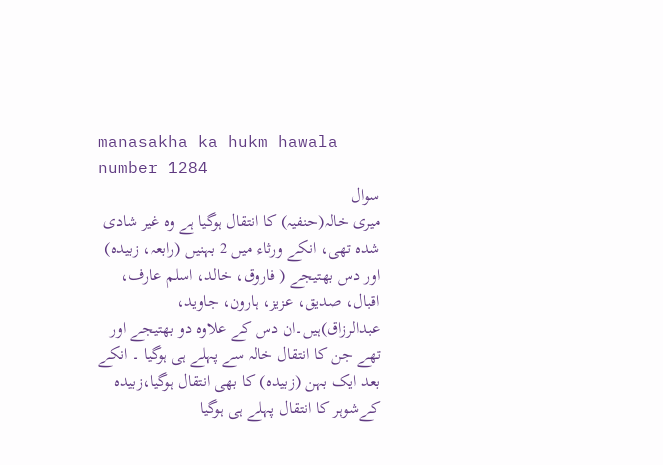manasakha ka hukm hawala number 1284
سوال
میری خالہ(حنفیہ) کا انتقال ہوگیا ہے وہ غیر شادی شدہ تھی، انکے ورثاء میں 2 بہنیں (رابعہ، زبیدہ) اور دس بھتیجے ( فاروق، خالد، اسلم عارف، اقبال، صدیق، عزیز، ہارون، جاوید، عبدالرزاق)ہیں۔ان دس کے علاوہ دو بھتیجے اور تھے جن کا انتقال خالہ سے پہلے ہی ہوگیا ۔ انکے بعد ایک بہن (زبیدہ) کا بھی انتقال ہوگیا،زبیدہ کےشوہر کا انتقال پہلے ہی ہوگیا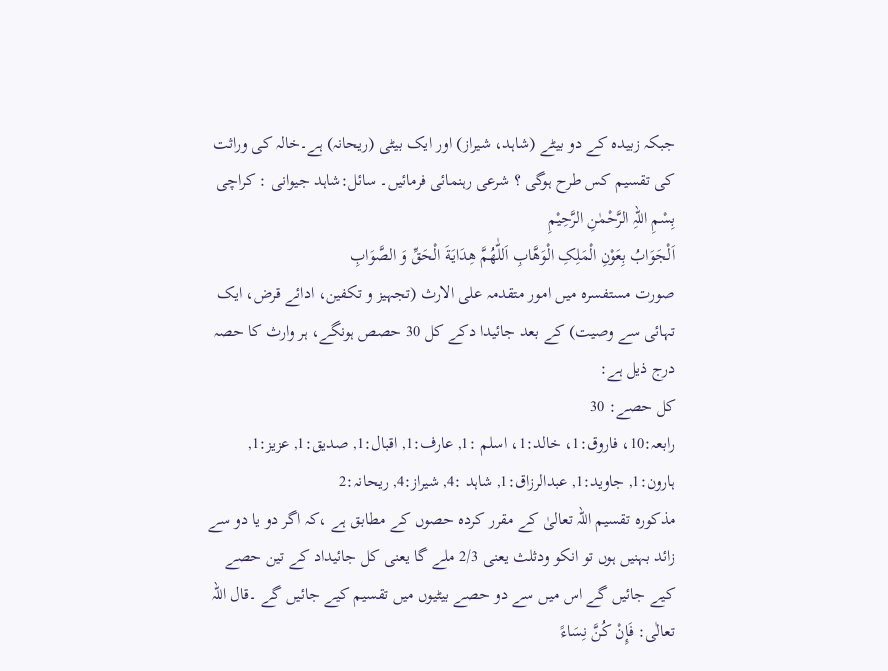جبکہ زبیدہ کے دو بیٹے (شاہد، شیراز) اور ایک بیٹی (ریحانہ) ہے۔خالہ کی وراثت کی تقسیم کس طرح ہوگی ؟ شرعی رہنمائی فرمائیں۔ سائل:شاہد جیوانی : کراچی
بِسْمِ اللہِ الرَّحْمٰنِ الرَّحِيْمِ
اَلْجَوَابُ بِعَوْنِ الْمَلِکِ الْوَھَّابِ اَللّٰھُمَّ ھِدَايَةَ الْحَقِّ وَ الصَّوَابِ
صورت مستفسرہ میں امور متقدمہ علی الارث (تجہیز و تکفین، ادائے قرض، ایک تہائی سے وصیت) کے بعد جائیدا دکے کل 30 حصص ہونگے، ہر وارث کا حصہ درج ذیل ہے:
کل حصے: 30
رابعہ:10، فاروق:1، خالد:1، اسلم :1, عارف:1, اقبال:1, صدیق:1, عزیز:1, ہارون:1, جاوید:1, عبدالرزاق:1, شاہد :4, شیراز:4, ریحانہ:2
مذکورہ تقسیم اللہ تعالیٰ کے مقرر کردہ حصوں کے مطابق ہے ،کہ اگر دو یا دو سے زائد بہنیں ہوں تو انکو ودثلث یعنی 2/3 ملے گا یعنی کل جائیداد کے تین حصے کیے جائیں گے اس میں سے دو حصے بیٹیوں میں تقسیم کیے جائیں گے ۔قال اللہ تعالٰی: فَإِنْ كُنَّ نِسَاءً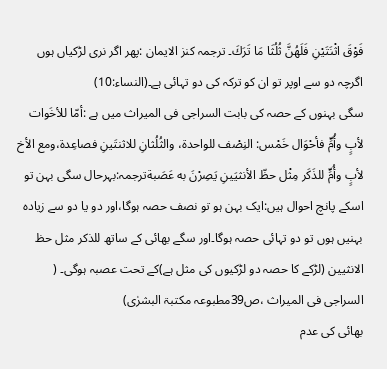فَوْقَ اثْنَتَيْنِ فَلَهُنَّ ثُلُثَا مَا تَرَكَ۔ ترجمہ کنز الایمان :پھر اگر نری لڑکیاں ہوں اگرچہ دو سے اوپر تو ان کو ترکہ کی دو تہائی ہے۔(النساء:10)
سگی بہنوں کے حصہ کی بابت السراجی فی المیراث میں ہے :أمّا للأخَوات لأبٍ وأُمٍّ فأحْوَال خَمْس: النِصْف للواحدة، والثُلُثانِ للاثنتَينِ فصاعِدة،ومع الأخ لأبٍ وأُمٍّ للذَكَر مِثْل حظّ الأنثيَينِ يَصِرْنَ به عَصَبةترجمہ:بہرحال سگی بہن تو اسکے پانچ احوال ہیں:ایک بہن ہو تو نصف حصہ ہوگا،اور دو یا دو سے زیادہ بہنیں ہوں تو دو تہائی حصہ ہوگا۔اور سگے بھائی کے ساتھ للذکر مثل حظ الانثیین (لڑکے کا حصہ دو لڑکیوں کی مثل ہے)کے تحت عصبہ ہوگی۔ ( السراجی فی المیراث ،ص39مطبوعہ مکتبۃ البشرٰی)
بھائی کی عدم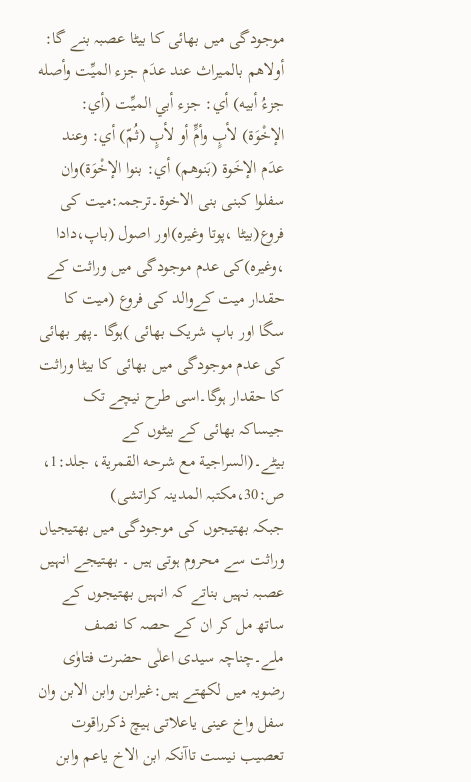موجودگی میں بھائی کا بیٹا عصبہ بنے گا: أولاهم بالميراث عند عدَم جزء الميِّت وأصله جزءُ أبيه) أي: جزء أبي الميِّت (أي: الإخْوَة) لأبٍ وأمٍّ أو لأبٍ (ثُمّ) أي: وعند عدَم الإخَوة (بَنوهم) أي: بنوا الإخْوَة)وان سفلوا کبنی بنی الاخوۃ۔ترجمہ:میت کی فروع(بیٹا ،پوتا وغیرہ)اور اصول (باپ،دادا ،وغیرہ)کی عدم موجودگی میں وراثت کے حقدار میت کےوالد کی فروع (میت کا سگا اور باپ شریک بھائی )ہوگا ۔پھر بھائی کی عدم موجودگی میں بھائی کا بیٹا وراثت کا حقدار ہوگا۔اسی طرح نیچے تک جیساکہ بھائی کے بیٹوں کے بیٹے۔(السراجية مع شرحه القمرية، جلد:1، ص:30،مکتبہ المدینہ کراتشی)
جبکہ بھتیجوں کی موجودگی میں بھتیجیاں وراثت سے محروم ہوتی ہیں ۔ بھتیجے انہیں عصبہ نہیں بناتے کہ انہیں بھتیجوں کے ساتھ مل کر ان کے حصہ کا نصف ملے۔چناچہ سیدی اعلٰی حضرت فتاوٰی رضویہ میں لکھتے ہیں:غیرابن وابن الابن وان سفل واخ عینی یاعلاتی ہیچ ذکرراقوت تعصیب نیست تاآنکہ ابن الاخ یاعم وابن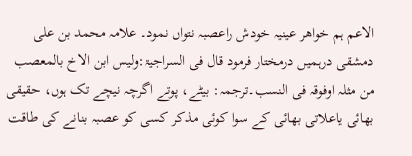الاعم ہم خواھر عینیہ خودش راعصبہ نتواں نمود۔ علامہ محمد بن علی دمشقی درہمیں درمختار فرمود قال فی السراجیۃ:ولیس ابن الاخ بالمعصب من مثلہ اوفوقہ فی النسب۔ترجمہ: بیٹے، پوتے اگرچہ نیچے تک ہوں، حقیقی بھائی یاعلاتی بھائی کے سوا کوئی مذکر کسی کو عصبہ بنانے کی طاقت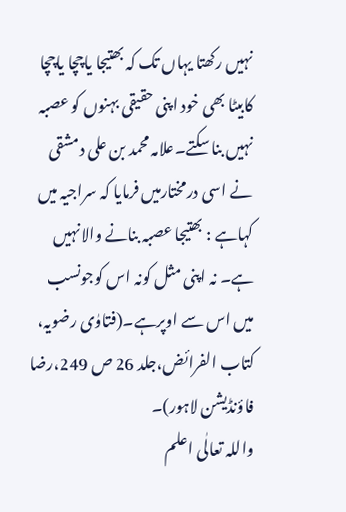نہیں رکھتا یہاں تک کہ بھتیجا یاچچا یاچچا کابیٹا بھی خود اپنی حقیقی بہنوں کو عصبہ نہیں بنا سکتے۔علامہ محمد بن علی دمشقی نے اسی درمختارمیں فرمایا کہ سراجیہ میں کہاہے : بھتیجا عصبہ بنانے والانہیں ہے۔ نہ اپنی مثل کونہ اس کوجونسب میں اس سے اوپرہے۔(فتاوٰی رضویہ، کتاب الفرائض،جلد 26 ص 249،رضا فاؤنڈیشن لاہور)۔
واللہ تعالٰی اعلم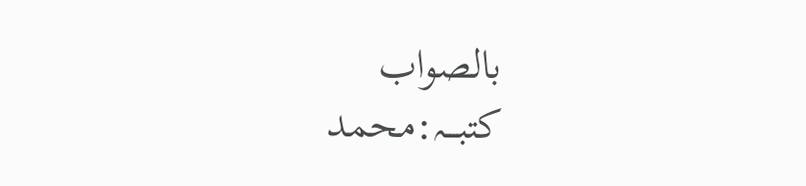بالصواب
کتبـــہ:محمد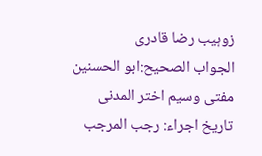زوہیب رضا قادری
الجواب الصحیح:ابو الحسنین مفتی وسیم اختر المدنی
تاریخ اجراء: رجب المرجب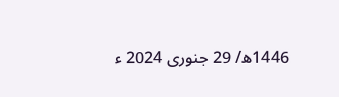1446ھ/ 29 جنوری 2024 ء